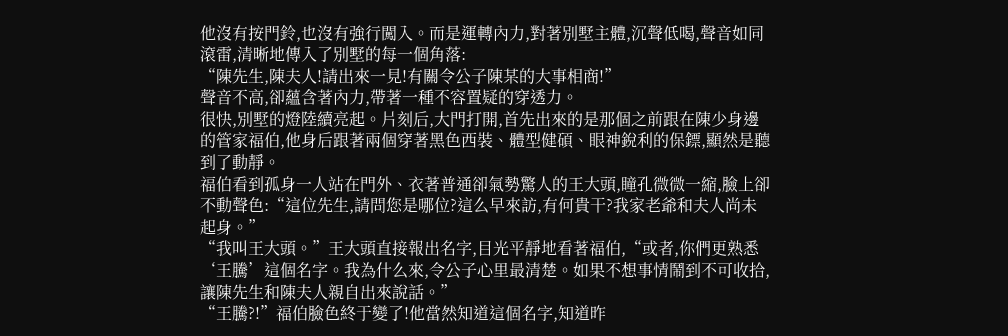他沒有按門鈴,也沒有強行闖入。而是運轉內力,對著別墅主體,沉聲低喝,聲音如同滾雷,清晰地傳入了別墅的每一個角落:
“陳先生,陳夫人!請出來一見!有關令公子陳某的大事相商!”
聲音不高,卻蘊含著內力,帶著一種不容置疑的穿透力。
很快,別墅的燈陸續亮起。片刻后,大門打開,首先出來的是那個之前跟在陳少身邊的管家福伯,他身后跟著兩個穿著黑色西裝、體型健碩、眼神銳利的保鏢,顯然是聽到了動靜。
福伯看到孤身一人站在門外、衣著普通卻氣勢驚人的王大頭,瞳孔微微一縮,臉上卻不動聲色:“這位先生,請問您是哪位?這么早來訪,有何貴干?我家老爺和夫人尚未起身。”
“我叫王大頭。”王大頭直接報出名字,目光平靜地看著福伯,“或者,你們更熟悉‘王騰’這個名字。我為什么來,令公子心里最清楚。如果不想事情鬧到不可收拾,讓陳先生和陳夫人親自出來說話。”
“王騰?!”福伯臉色終于變了!他當然知道這個名字,知道昨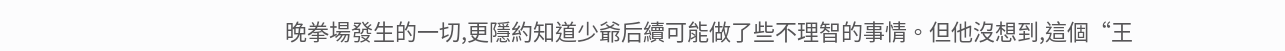晚拳場發生的一切,更隱約知道少爺后續可能做了些不理智的事情。但他沒想到,這個“王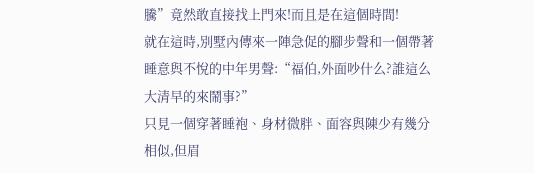騰”竟然敢直接找上門來!而且是在這個時間!
就在這時,別墅內傳來一陣急促的腳步聲和一個帶著睡意與不悅的中年男聲:“福伯,外面吵什么?誰這么大清早的來鬧事?”
只見一個穿著睡袍、身材微胖、面容與陳少有幾分相似,但眉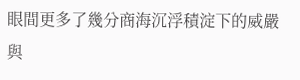眼間更多了幾分商海沉浮積淀下的威嚴與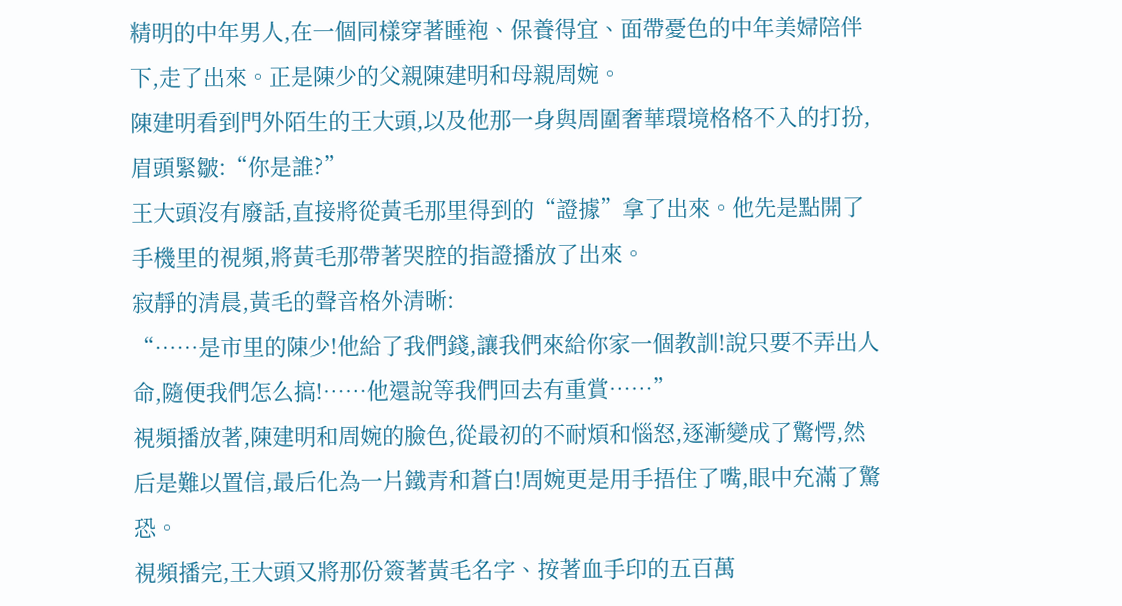精明的中年男人,在一個同樣穿著睡袍、保養得宜、面帶憂色的中年美婦陪伴下,走了出來。正是陳少的父親陳建明和母親周婉。
陳建明看到門外陌生的王大頭,以及他那一身與周圍奢華環境格格不入的打扮,眉頭緊皺:“你是誰?”
王大頭沒有廢話,直接將從黃毛那里得到的“證據”拿了出來。他先是點開了手機里的視頻,將黃毛那帶著哭腔的指證播放了出來。
寂靜的清晨,黃毛的聲音格外清晰:
“……是市里的陳少!他給了我們錢,讓我們來給你家一個教訓!說只要不弄出人命,隨便我們怎么搞!……他還說等我們回去有重賞……”
視頻播放著,陳建明和周婉的臉色,從最初的不耐煩和惱怒,逐漸變成了驚愕,然后是難以置信,最后化為一片鐵青和蒼白!周婉更是用手捂住了嘴,眼中充滿了驚恐。
視頻播完,王大頭又將那份簽著黃毛名字、按著血手印的五百萬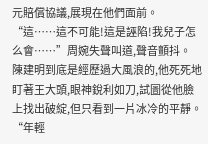元賠償協議,展現在他們面前。
“這……這不可能!這是誣陷!我兒子怎么會……”周婉失聲叫道,聲音顫抖。
陳建明到底是經歷過大風浪的,他死死地盯著王大頭,眼神銳利如刀,試圖從他臉上找出破綻,但只看到一片冰冷的平靜。“年輕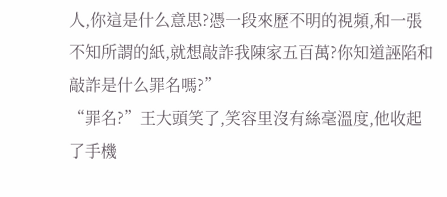人,你這是什么意思?憑一段來歷不明的視頻,和一張不知所謂的紙,就想敲詐我陳家五百萬?你知道誣陷和敲詐是什么罪名嗎?”
“罪名?”王大頭笑了,笑容里沒有絲毫溫度,他收起了手機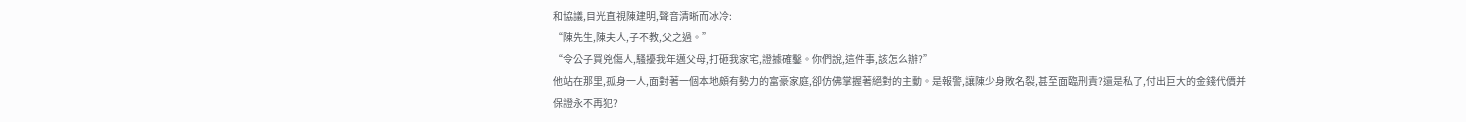和協議,目光直視陳建明,聲音清晰而冰冷:
“陳先生,陳夫人,子不教,父之過。”
“令公子買兇傷人,騷擾我年邁父母,打砸我家宅,證據確鑿。你們說,這件事,該怎么辦?”
他站在那里,孤身一人,面對著一個本地頗有勢力的富豪家庭,卻仿佛掌握著絕對的主動。是報警,讓陳少身敗名裂,甚至面臨刑責?還是私了,付出巨大的金錢代價并保證永不再犯?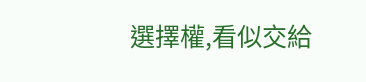選擇權,看似交給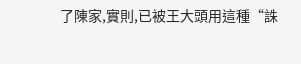了陳家,實則,已被王大頭用這種“誅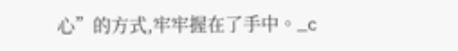心”的方式,牢牢握在了手中。_c